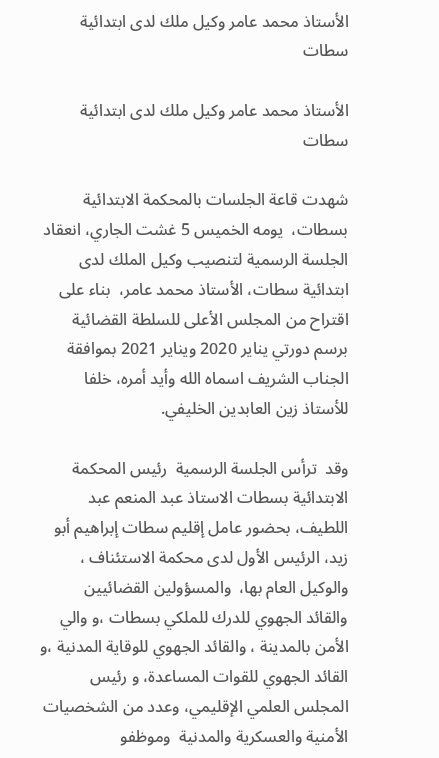الأستاذ محمد عامر وكيل ملك لدى ابتدائية سطات

الأستاذ محمد عامر وكيل ملك لدى ابتدائية سطات

شهدت قاعة الجلسات بالمحكمة الابتدائية بسطات،  يومه الخميس 5 غشت الجاري، انعقاد الجلسة الرسمية لتنصيب وكيل الملك لدى ابتدائية سطات، الأستاذ محمد عامر،  بناء على اقتراح من المجلس الأعلى للسلطة القضائية برسم دورتي يناير 2020 ويناير 2021 بموافقة الجناب الشريف اسماه الله وأيد أمره، خلفا للأستاذ زين العابدين الخليفي.

وقد  ترأس الجلسة الرسمية  رئيس المحكمة الابتدائية بسطات الاستاذ عبد المنعم عبد اللطيف، بحضور عامل إقليم سطات إبراهيم أبو زيد، الرئيس الأول لدى محكمة الاستئناف ، والوكيل العام بها،  والمسؤولين القضائيين والقائد الجهوي للدرك للملكي بسطات ،و والي الأمن بالمدينة ، والقائد الجهوي للوقاية المدنية ،و القائد الجهوي للقوات المساعدة، و رئيس المجلس العلمي الإقليمي، وعدد من الشخصيات الأمنية والعسكرية والمدنية  وموظفو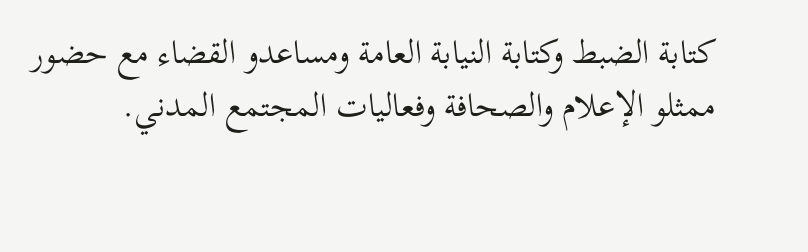كتابة الضبط وكتابة النيابة العامة ومساعدو القضاء مع حضور ممثلو الإعلام والصحافة وفعاليات المجتمع المدني.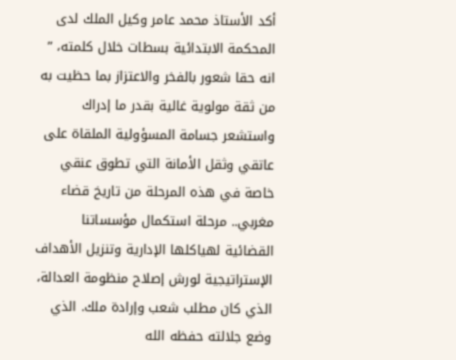أكد الأستاذ محمد عامر وكيل الملك لدى المحكمة الابتدائية بسطات خلال كلمته، ” انه حقا شعور بالفخر والاعتزاز بما حظيت به من ثقة مولوية غالية بقدر ما إدراك واستشعر جسامة المسؤولية الملقاة على عاتقي وثقل الأمانة التي تطوق عنقي خاصة في هذه المرحلة من تاريخ قضاء مغربي.. مرحلة استكمال مؤسساتنا القضائية لهياكلها الإدارية وتنزيل الأهداف الإستراتيجية لورش إصلاح منظومة العدالة، الذي كان مطلب شعب وإرادة ملك. الذي وضع جلالته حفظه الله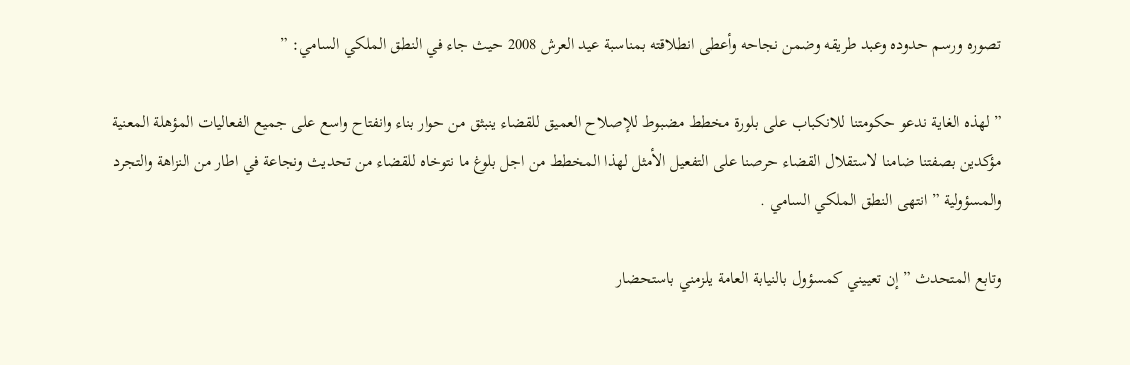تصوره ورسم حدوده وعبد طريقه وضمن نجاحه وأعطى انطلاقته بمناسبة عيد العرش 2008 حيث جاء في النطق الملكي السامي: ”

” لهذه الغاية ندعو حكومتنا للانكباب على بلورة مخطط مضبوط للإصلاح العميق للقضاء ينبثق من حوار بناء وانفتاح واسع على جميع الفعاليات المؤهلة المعنية مؤكدين بصفتنا ضامنا لاستقلال القضاء حرصنا على التفعيل الأمثل لهذا المخطط من اجل بلوغ ما نتوخاه للقضاء من تحديث ونجاعة في اطار من النزاهة والتجرد والمسؤولية ” انتهى النطق الملكي السامي .

وتابع المتحدث ” إن تعييني كمسؤول بالنيابة العامة يلزمني باستحضار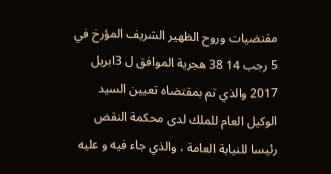مقتضيات وروح الظهير الشريف المؤرخ في 5 رجب 14 38 هجرية الموافق ل 3ابريل 2017 والذي تم بمقتضاه تعيين السيد الوكيل العام للملك لدى محكمة النقض رئيسا للنيابة العامة ، والذي جاء فيه و عليه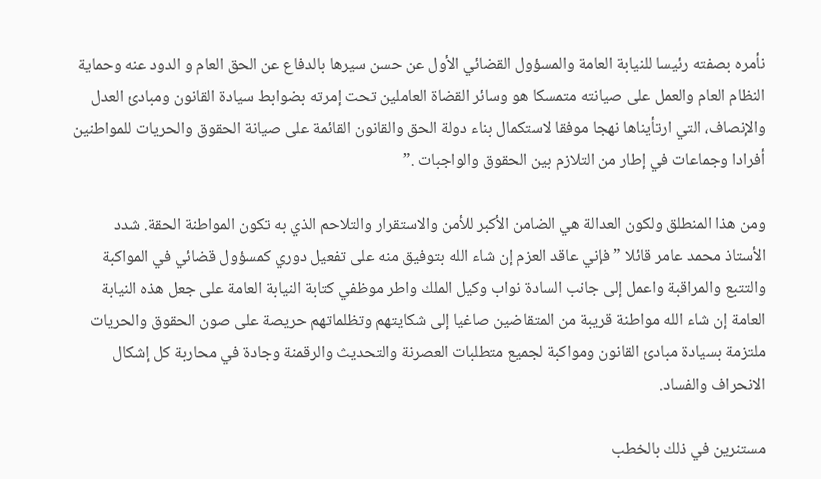نأمره بصفته رئيسا للنيابة العامة والمسؤول القضائي الأول عن حسن سيرها بالدفاع عن الحق العام و الدود عنه وحماية النظام العام والعمل على صيانته متمسكا هو وسائر القضاة العاملين تحت إمرته بضوابط سيادة القانون ومبادئ العدل والإنصاف، التي ارتأيناها نهجا موفقا لاستكمال بناء دولة الحق والقانون القائمة على صيانة الحقوق والحريات للمواطنين أفرادا وجماعات في إطار من التلازم بين الحقوق والواجبات .”

ومن هذا المنطلق ولكون العدالة هي الضامن الأكبر للأمن والاستقرار والتلاحم الذي به تكون المواطنة الحقة. شدد الأستاذ محمد عامر قائلا ” فإني عاقد العزم إن شاء الله بتوفيق منه على تفعيل دوري كمسؤول قضائي في المواكبة والتتبع والمراقبة واعمل إلى جانب السادة نواب وكيل الملك واطر موظفي كتابة النيابة العامة على جعل هذه النيابة العامة إن شاء الله مواطنة قريبة من المتقاضين صاغيا إلى شكايتهم وتظلماتهم حريصة على صون الحقوق والحريات ملتزمة بسيادة مبادئ القانون ومواكبة لجميع متطلبات العصرنة والتحديث والرقمنة وجادة في محاربة كل إشكال الانحراف والفساد.

مستنرين في ذلك بالخطب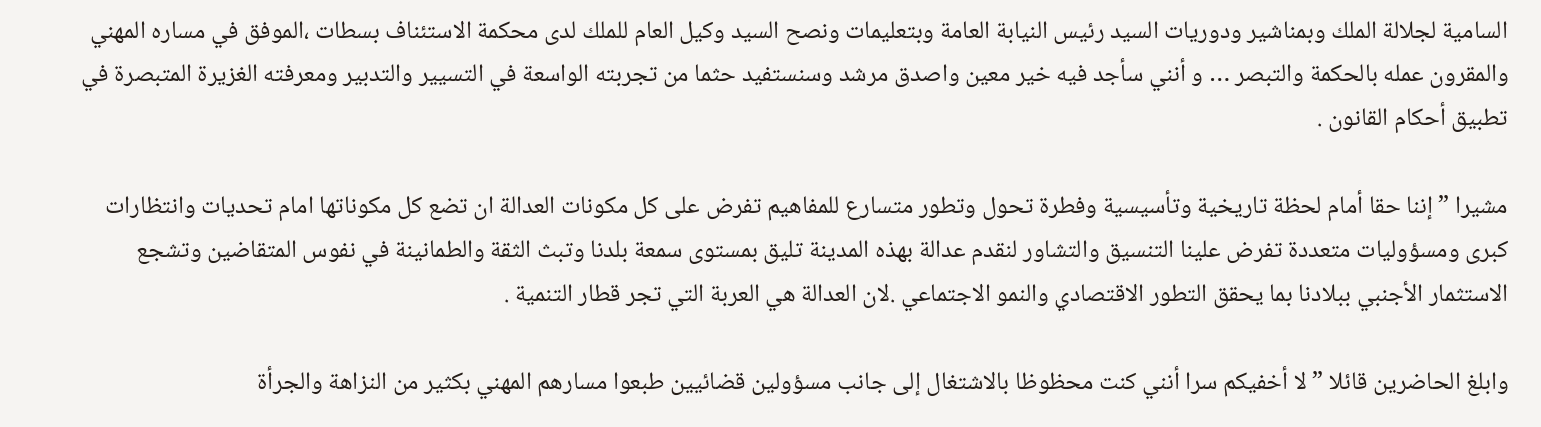السامية لجلالة الملك وبمناشير ودوريات السيد رئيس النيابة العامة وبتعليمات ونصح السيد وكيل العام للملك لدى محكمة الاستئناف بسطات ،الموفق في مساره المهني والمقرون عمله بالحكمة والتبصر … و أنني سأجد فيه خير معين واصدق مرشد وسنستفيد حثما من تجربته الواسعة في التسيير والتدبير ومعرفته الغزيرة المتبصرة في تطبيق أحكام القانون .

مشيرا ” إننا حقا أمام لحظة تاريخية وتأسيسية وفطرة تحول وتطور متسارع للمفاهيم تفرض على كل مكونات العدالة ان تضع كل مكوناتها امام تحديات وانتظارات كبرى ومسؤوليات متعددة تفرض علينا التنسيق والتشاور لنقدم عدالة بهذه المدينة تليق بمستوى سمعة بلدنا وتبث الثقة والطمانينة في نفوس المتقاضين وتشجع الاستثمار الأجنبي ببلادنا بما يحقق التطور الاقتصادي والنمو الاجتماعي .لان العدالة هي العربة التي تجر قطار التنمية .

وابلغ الحاضرين قائلا ” لا أخفيكم سرا أنني كنت محظوظا بالاشتغال إلى جانب مسؤولين قضائيين طبعوا مسارهم المهني بكثير من النزاهة والجرأة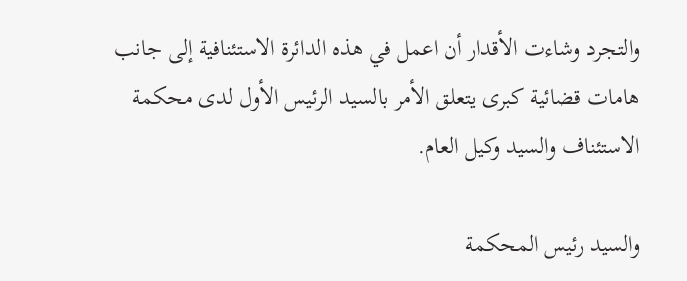والتجرد وشاءت الأقدار أن اعمل في هذه الدائرة الاستئنافية إلى جانب هامات قضائية كبرى يتعلق الأمر بالسيد الرئيس الأول لدى محكمة الاستئناف والسيد وكيل العام.

والسيد رئيس المحكمة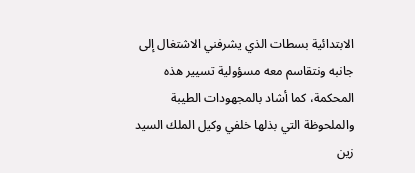الابتدائية بسطات الذي يشرفني الاشتغال إلى جانبه ونتقاسم معه مسؤولية تسيير هذه المحكمة، كما أشاد بالمجهودات الطيبة والملحوظة التي بذلها خلفي وكيل الملك السيد زين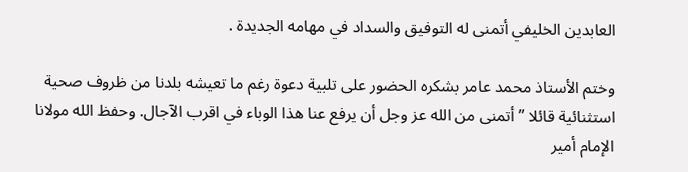العابدين الخليفي أتمنى له التوفيق والسداد في مهامه الجديدة .

وختم الأستاذ محمد عامر بشكره الحضور على تلبية دعوة رغم ما تعيشه بلدنا من ظروف صحية استثنائية قائلا ” أتمنى من الله عز وجل أن يرفع عنا هذا الوباء في اقرب الآجال. وحفظ الله مولانا الإمام أمير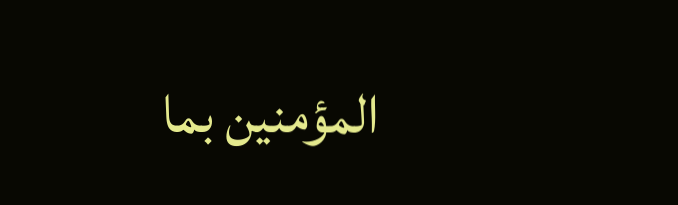المؤمنين بما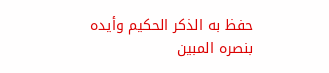حفظ به الذكر الحكيم وأيده بنصره المبين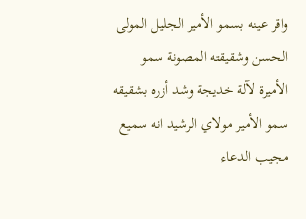واقر عينه بسمو الأمير الجليل المولى الحسن وشقيقته المصونة سمو الأميرة لآلة خديجة وشد أزره بشقيقه سمو الأمير مولاي الرشيد انه سميع مجيب الدعاء